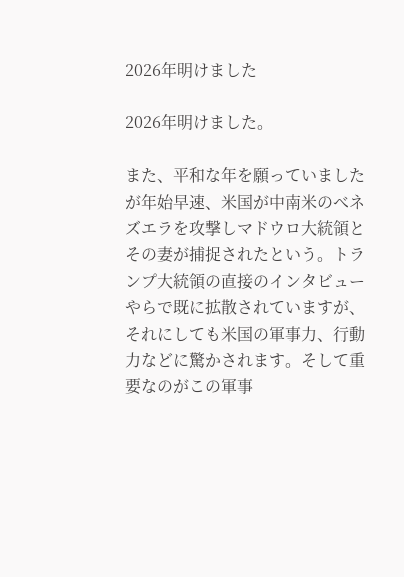2026年明けました

2026年明けました。

また、平和な年を願っていましたが年始早速、米国が中南米のべネズエラを攻撃しマドウロ大統領とその妻が捕捉されたという。トランプ大統領の直接のインタビューやらで既に拡散されていますが、それにしても米国の軍事力、行動力などに驚かされます。そして重要なのがこの軍事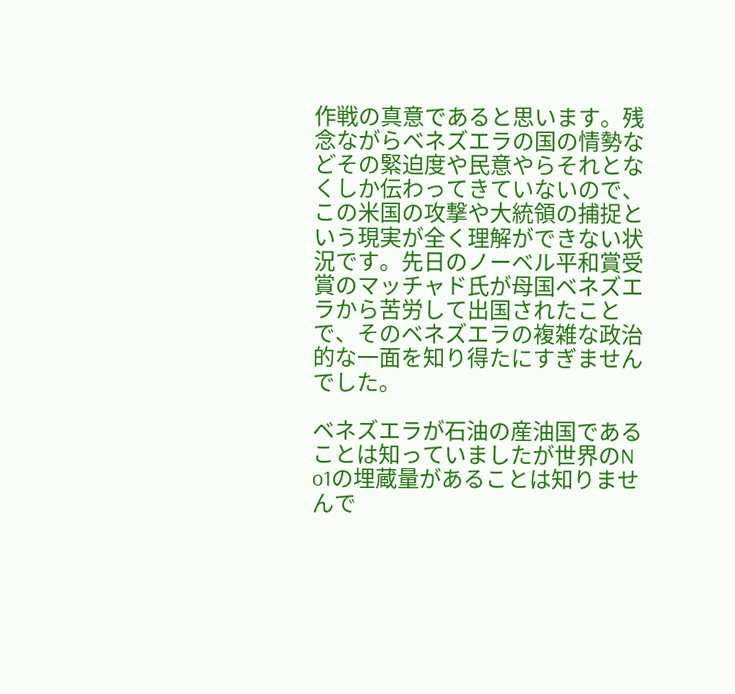作戦の真意であると思います。残念ながらベネズエラの国の情勢などその緊迫度や民意やらそれとなくしか伝わってきていないので、この米国の攻撃や大統領の捕捉という現実が全く理解ができない状況です。先日のノーベル平和賞受賞のマッチャド氏が母国ベネズエラから苦労して出国されたことで、そのベネズエラの複雑な政治的な一面を知り得たにすぎませんでした。

ベネズエラが石油の産油国であることは知っていましたが世界のN o1の埋蔵量があることは知りませんで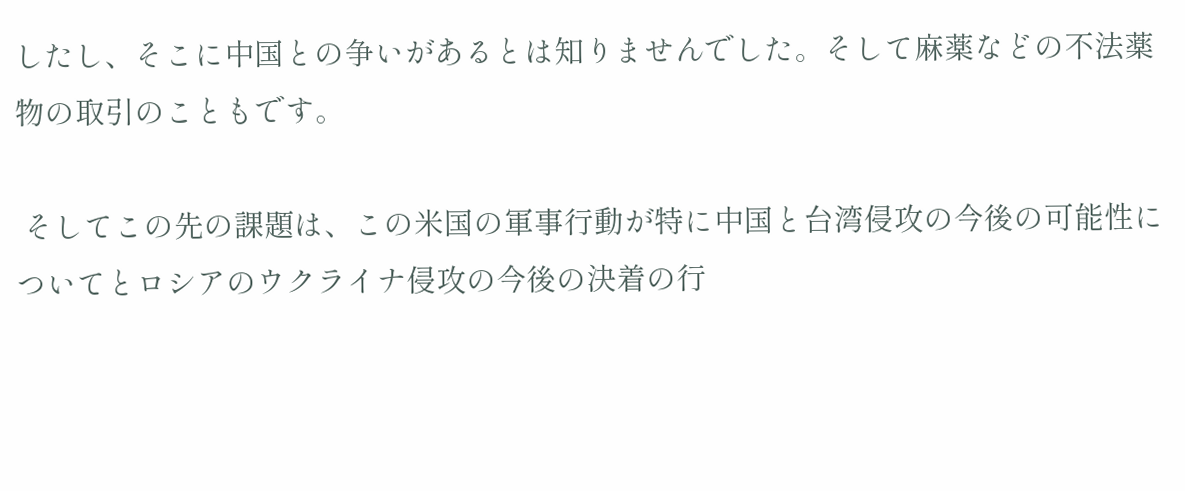したし、そこに中国との争いがあるとは知りませんでした。そして麻薬などの不法薬物の取引のこともです。

 そしてこの先の課題は、この米国の軍事行動が特に中国と台湾侵攻の今後の可能性についてとロシアのウクライナ侵攻の今後の決着の行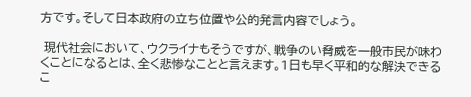方です。そして日本政府の立ち位置や公的発言内容でしょう。

 現代社会において、ウクライナもそうですが、戦争のい脅威を一般市民が味わくことになるとは、全く悲惨なことと言えます。1日も早く平和的な解決できるこ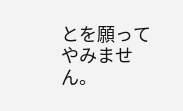とを願ってやみません。